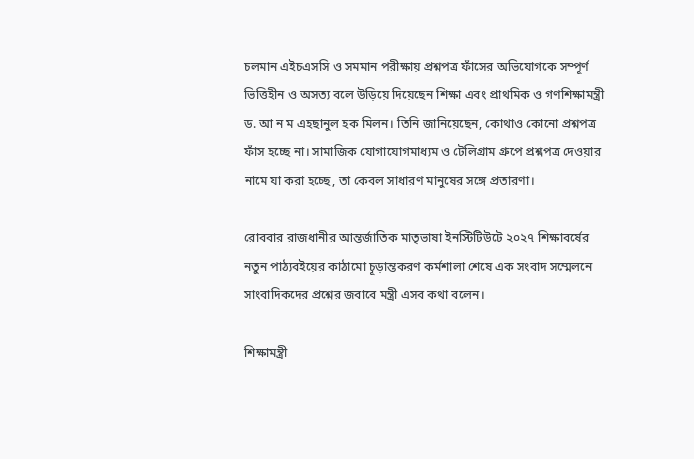চলমান এইচএসসি ও সমমান পরীক্ষায় প্রশ্নপত্র ফাঁসের অভিযোগকে সম্পূর্ণ ভিত্তিহীন ও অসত্য বলে উড়িয়ে দিয়েছেন শিক্ষা এবং প্রাথমিক ও গণশিক্ষামন্ত্রী ড. আ ন ম এহছানুল হক মিলন। তিনি জানিয়েছেন, কোথাও কোনো প্রশ্নপত্র ফাঁস হচ্ছে না। সামাজিক যোগাযোগমাধ্যম ও টেলিগ্রাম গ্রুপে প্রশ্নপত্র দেওয়ার নামে যা করা হচ্ছে, তা কেবল সাধারণ মানুষের সঙ্গে প্রতারণা।

রোববার রাজধানীর আন্তর্জাতিক মাতৃভাষা ইনস্টিটিউটে ২০২৭ শিক্ষাবর্ষের নতুন পাঠ্যবইয়ের কাঠামো চূড়ান্তকরণ কর্মশালা শেষে এক সংবাদ সম্মেলনে সাংবাদিকদের প্রশ্নের জবাবে মন্ত্রী এসব কথা বলেন।

শিক্ষামন্ত্রী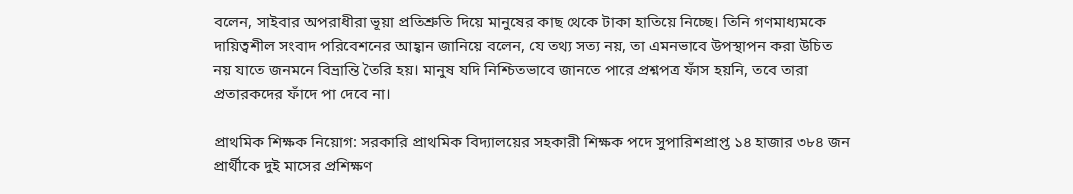বলেন, সাইবার অপরাধীরা ভূয়া প্রতিশ্রুতি দিয়ে মানুষের কাছ থেকে টাকা হাতিয়ে নিচ্ছে। তিনি গণমাধ্যমকে দায়িত্বশীল সংবাদ পরিবেশনের আহ্বান জানিয়ে বলেন, যে তথ্য সত্য নয়, তা এমনভাবে উপস্থাপন করা উচিত নয় যাতে জনমনে বিভ্রান্তি তৈরি হয়। মানুষ যদি নিশ্চিতভাবে জানতে পারে প্রশ্নপত্র ফাঁস হয়নি, তবে তারা প্রতারকদের ফাঁদে পা দেবে না।

প্রাথমিক শিক্ষক নিয়োগ: সরকারি প্রাথমিক বিদ্যালয়ের সহকারী শিক্ষক পদে সুপারিশপ্রাপ্ত ১৪ হাজার ৩৮৪ জন প্রার্থীকে দুই মাসের প্রশিক্ষণ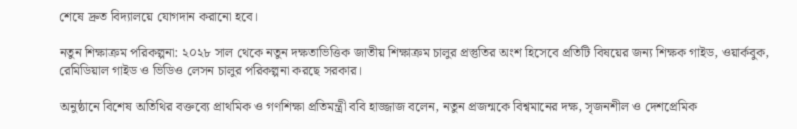শেষে দ্রুত বিদ্যালয়ে যোগদান করানো হবে।

নতুন শিক্ষাক্রম পরিকল্পনা: ২০২৮ সাল থেকে নতুন দক্ষতাভিত্তিক জাতীয় শিক্ষাক্রম চালুর প্রস্তুতির অংশ হিসেবে প্রতিটি বিষয়ের জন্য শিক্ষক গাইড, ওয়ার্কবুক, রেমিডিয়াল গাইড ও ভিডিও লেসন চালুর পরিকল্পনা করছে সরকার।

অনুষ্ঠানে বিশেষ অতিথির বক্তব্যে প্রাথমিক ও গণশিক্ষা প্রতিমন্ত্রী ববি হাজ্জাজ বলেন, নতুন প্রজন্মকে বিশ্বমানের দক্ষ, সৃজনশীল ও দেশপ্রেমিক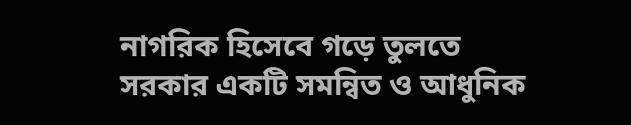নাগরিক হিসেবে গড়ে তুলতে সরকার একটি সমন্বিত ও আধুনিক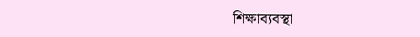শিক্ষাব্যবস্থা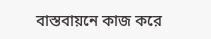বাস্তবায়নে কাজ করে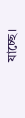যাচ্ছে।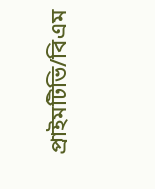প্রাইমটিভি/বিএম